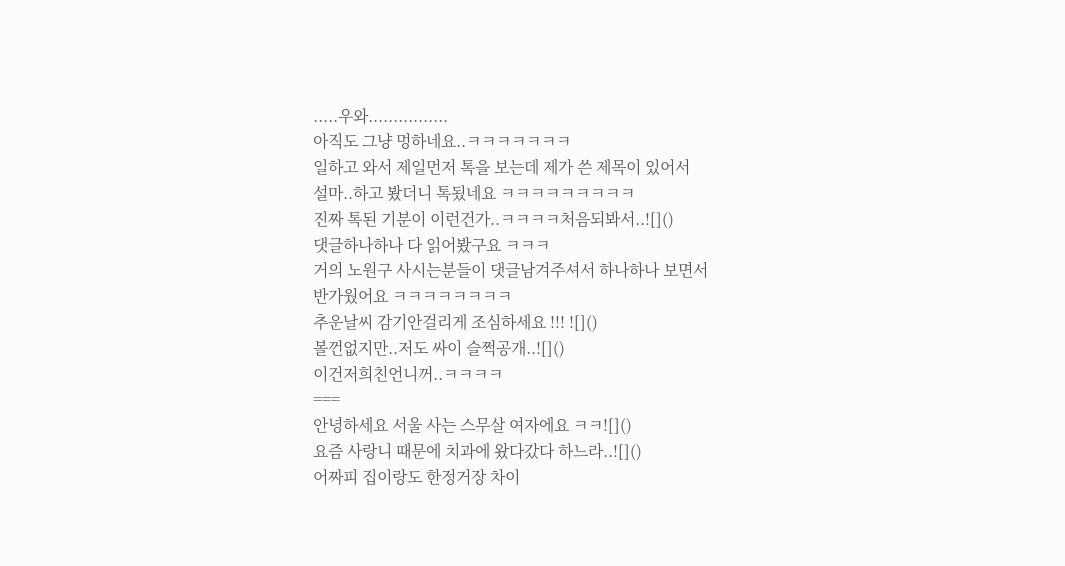.....우와................
아직도 그냥 멍하네요..ㅋㅋㅋㅋㅋㅋㅋ
일하고 와서 제일먼저 톡을 보는데 제가 쓴 제목이 있어서
설마..하고 봤더니 톡됬네요 ㅋㅋㅋㅋㅋㅋㅋㅋㅋ
진짜 톡된 기분이 이런건가..ㅋㅋㅋㅋ처음되봐서..![]()
댓글하나하나 다 읽어봤구요 ㅋㅋㅋ
거의 노원구 사시는분들이 댓글남겨주셔서 하나하나 보면서
반가웠어요 ㅋㅋㅋㅋㅋㅋㅋㅋ
추운날씨 감기안걸리게 조심하세요 !!! ![]()
볼껀없지만..저도 싸이 슬쩍공개..![]()
이건저희친언니꺼..ㅋㅋㅋㅋ
===
안녕하세요 서울 사는 스무살 여자에요 ㅋㅋ![]()
요즘 사랑니 때문에 치과에 왔다갔다 하느라..![]()
어짜피 집이랑도 한정거장 차이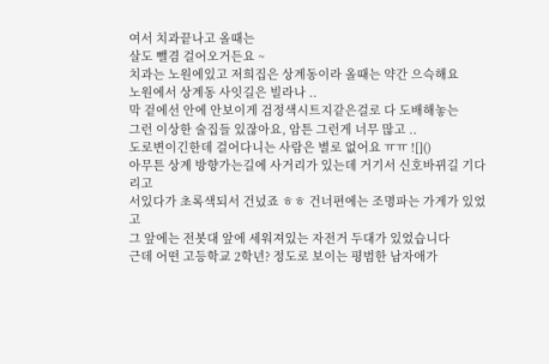여서 치과끝나고 올때는
살도 뺄겸 걸어오거든요 ~
치과는 노원에있고 저희집은 상계동이라 올때는 약간 으슥해요
노원에서 상계동 사잇길은 빌라나 ..
막 겉에선 안에 안보이게 검정색시트지같은걸로 다 도배해놓는
그런 이상한 술집들 있잖아요, 암튼 그런게 너무 많고 ..
도로변이긴한데 걸어다니는 사람은 별로 없어요 ㅠㅠ ![]()
아무튼 상계 방향가는길에 사거리가 있는데 거기서 신호바뀌길 기다리고
서있다가 초록색되서 건넜죠 ㅎㅎ 건너편에는 조명파는 가게가 있었고
그 앞에는 전봇대 앞에 세워져있는 자전거 두대가 있었습니다
근데 어떤 고등학교 2학년? 정도로 보이는 평범한 남자애가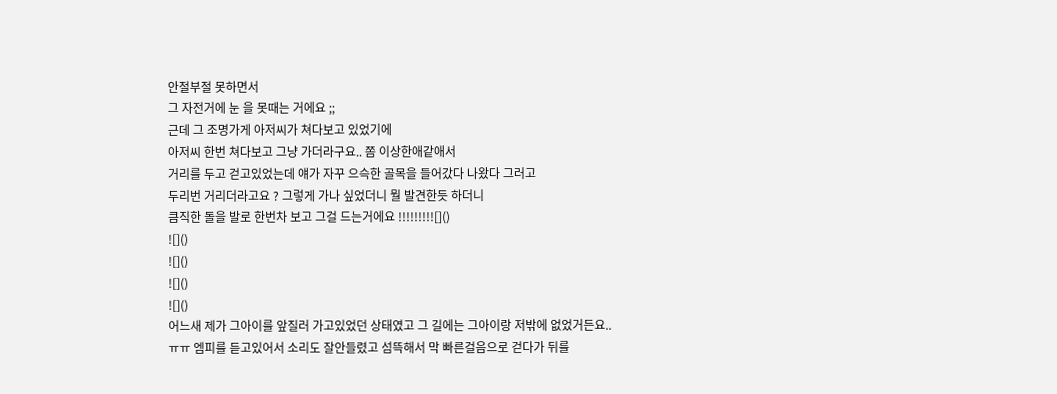안절부절 못하면서
그 자전거에 눈 을 못때는 거에요 ;;
근데 그 조명가게 아저씨가 쳐다보고 있었기에
아저씨 한번 쳐다보고 그냥 가더라구요.. 쫌 이상한애같애서
거리를 두고 걷고있었는데 얘가 자꾸 으슥한 골목을 들어갔다 나왔다 그러고
두리번 거리더라고요 ? 그렇게 가나 싶었더니 뭘 발견한듯 하더니
큼직한 돌을 발로 한번차 보고 그걸 드는거에요 !!!!!!!!![]()
![]()
![]()
![]()
![]()
어느새 제가 그아이를 앞질러 가고있었던 상태였고 그 길에는 그아이랑 저밖에 없었거든요..
ㅠㅠ 엠피를 듣고있어서 소리도 잘안들렸고 섬뜩해서 막 빠른걸음으로 걷다가 뒤를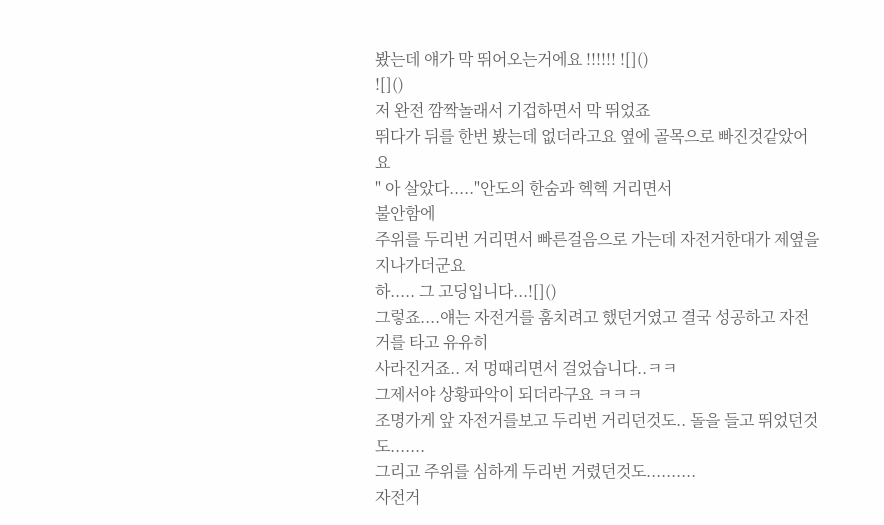봤는데 얘가 막 뛰어오는거에요 !!!!!! ![]()
![]()
저 완전 깜짝놀래서 기겁하면서 막 뛰었죠
뛰다가 뒤를 한번 봤는데 없더라고요 옆에 골목으로 빠진것같았어요
" 아 살았다....."안도의 한숨과 헥헥 거리면서
불안함에
주위를 두리번 거리면서 빠른걸음으로 가는데 자전거한대가 제옆을 지나가더군요
하..... 그 고딩입니다...![]()
그렇죠....얘는 자전거를 훔치려고 했던거였고 결국 성공하고 자전거를 타고 유유히
사라진거죠.. 저 멍때리면서 걸었습니다..ㅋㅋ
그제서야 상황파악이 되더라구요 ㅋㅋㅋ
조명가게 앞 자전거를보고 두리번 거리던것도.. 돌을 들고 뛰었던것도.......
그리고 주위를 심하게 두리번 거렸던것도..........
자전거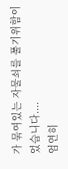가 묶여있는 자물쇠를 풀기위함이었습니다....
엄연히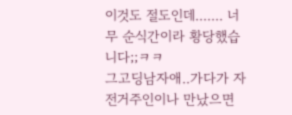이것도 절도인데....... 너무 순식간이라 황당했습니다;;ㅋㅋ
그고딩남자애..가다가 자전거주인이나 만났으면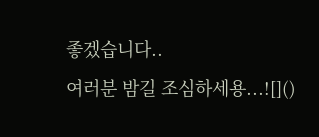좋겠습니다..
여러분 밤길 조심하세용...![]()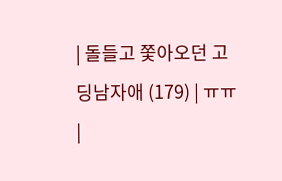| 돌들고 쫓아오던 고딩남자애 (179) | ㅠㅠ |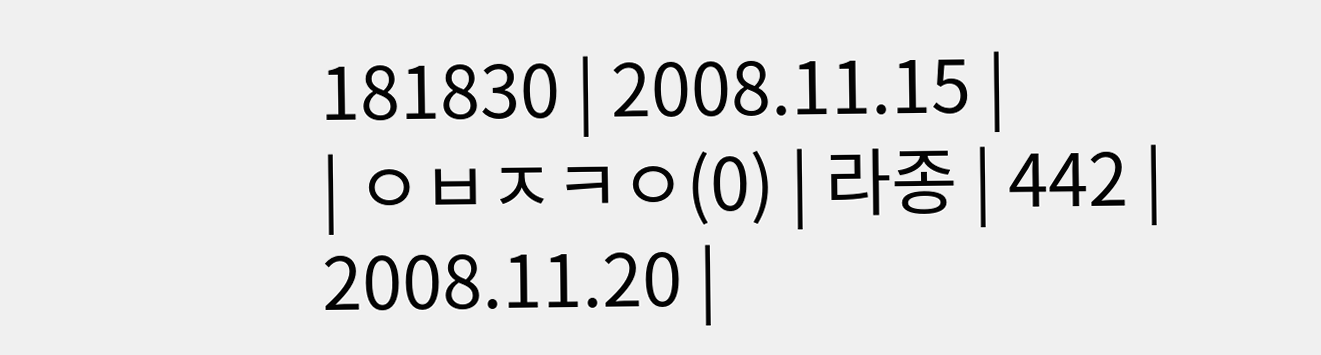181830 | 2008.11.15 |
| ㅇㅂㅈㅋㅇ(0) | 라종 | 442 | 2008.11.20 |